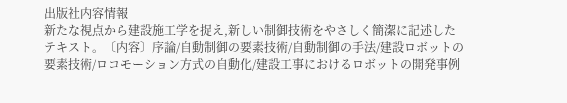出版社内容情報
新たな視点から建設施工学を捉え,新しい制御技術をやさしく簡潔に記述したテキスト。〔内容〕序論/自動制御の要素技術/自動制御の手法/建設ロボットの要素技術/ロコモーション方式の自動化/建設工事におけるロボットの開発事例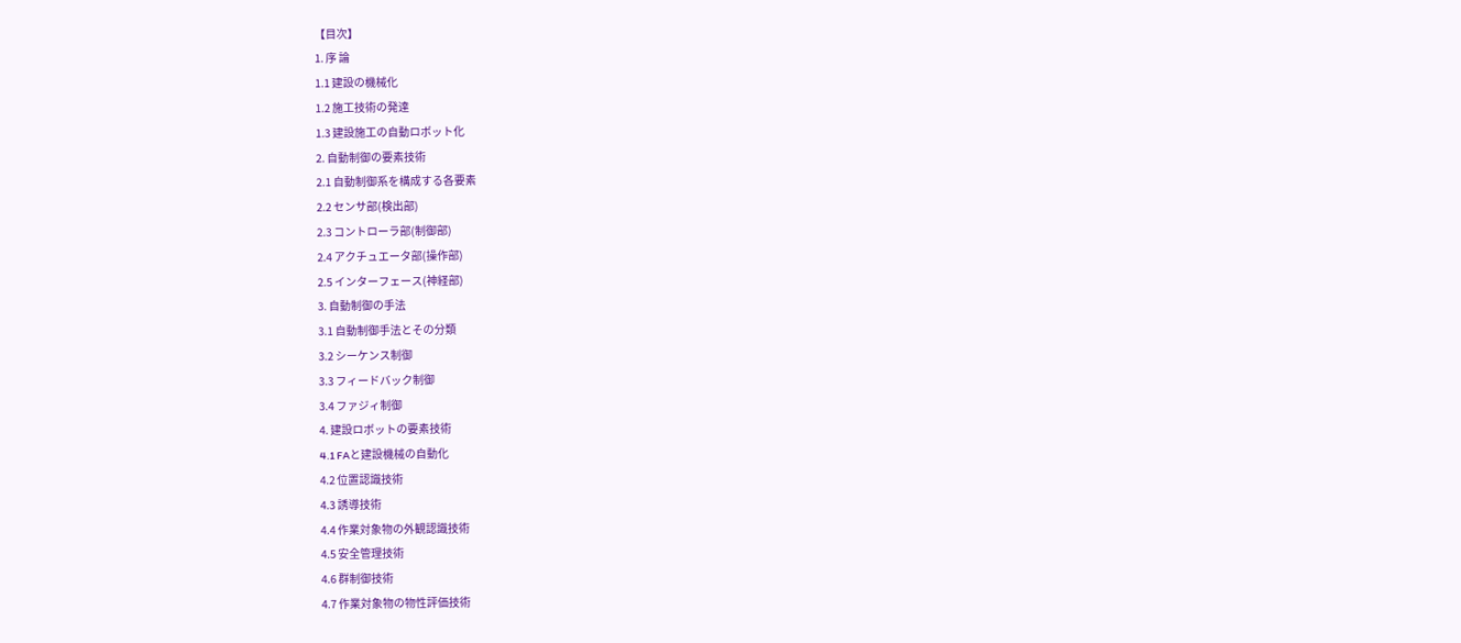【目次】
1. 序 論
1.1 建設の機械化
1.2 施工技術の発達
1.3 建設施工の自動ロボット化
2. 自動制御の要素技術
2.1 自動制御系を構成する各要素
2.2 センサ部(検出部)
2.3 コントローラ部(制御部)
2.4 アクチュエータ部(操作部)
2.5 インターフェース(神経部)
3. 自動制御の手法
3.1 自動制御手法とその分類
3.2 シーケンス制御
3.3 フィードバック制御
3.4 ファジィ制御
4. 建設ロボットの要素技術
4.1 FAと建設機械の自動化
4.2 位置認識技術
4.3 誘導技術
4.4 作業対象物の外観認識技術
4.5 安全管理技術
4.6 群制御技術
4.7 作業対象物の物性評価技術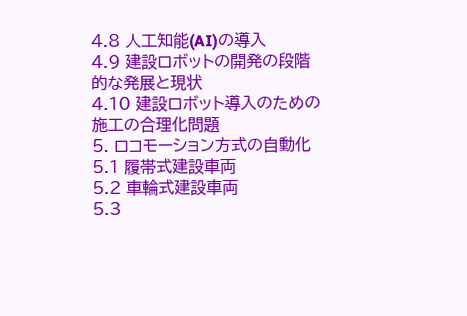4.8 人工知能(AI)の導入
4.9 建設ロボットの開発の段階的な発展と現状
4.10 建設ロボット導入のための施工の合理化問題
5. ロコモーション方式の自動化
5.1 履帯式建設車両
5.2 車輪式建設車両
5.3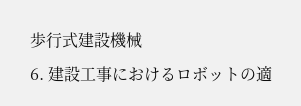歩行式建設機械
6. 建設工事におけるロボットの適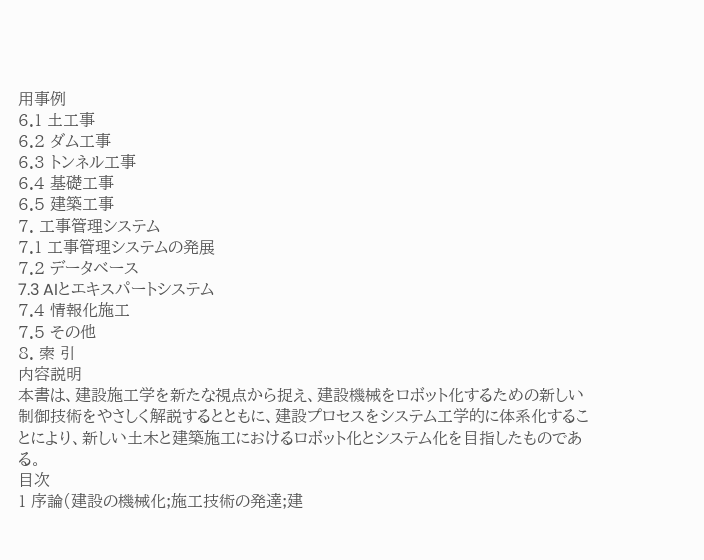用事例
6.1 土工事
6.2 ダム工事
6.3 トンネル工事
6.4 基礎工事
6.5 建築工事
7. 工事管理システム
7.1 工事管理システムの発展
7.2 データベース
7.3 AIとエキスパートシステム
7.4 情報化施工
7.5 その他
8. 索 引
内容説明
本書は、建設施工学を新たな視点から捉え、建設機械をロボット化するための新しい制御技術をやさしく解説するとともに、建設プロセスをシステム工学的に体系化することにより、新しい土木と建築施工におけるロボット化とシステム化を目指したものである。
目次
1 序論(建設の機械化;施工技術の発達;建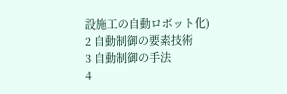設施工の自動ロボット化)
2 自動制御の要素技術
3 自動制御の手法
4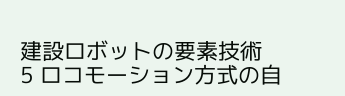建設ロボットの要素技術
5 ロコモーション方式の自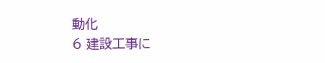動化
6 建設工事に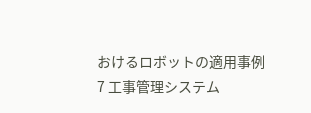おけるロボットの適用事例
7 工事管理システム